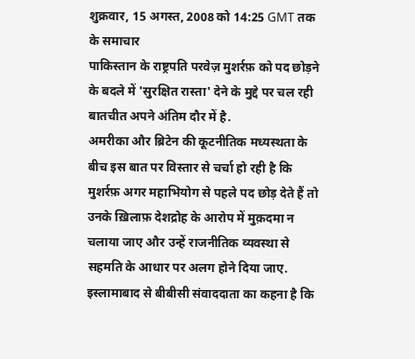शुक्रवार, 15 अगस्त, 2008 को 14:25 GMT तक के समाचार
पाकिस्तान के राष्ट्रपति परवेज़ मुशर्रफ़ को पद छोड़ने के बदले में 'सुरक्षित रास्ता' देने के मुद्दे पर चल रही बातचीत अपने अंतिम दौर में है.
अमरीका और ब्रिटेन की कूटनीतिक मध्यस्थता के बीच इस बात पर विस्तार से चर्चा हो रही है कि मुशर्रफ़ अगर महाभियोग से पहले पद छोड़ देते हैं तो उनके ख़िलाफ़ देशद्रोह के आरोप में मुक़दमा न चलाया जाए और उन्हें राजनीतिक व्यवस्था से सहमति के आधार पर अलग होने दिया जाए.
इस्लामाबाद से बीबीसी संवाददाता का कहना है कि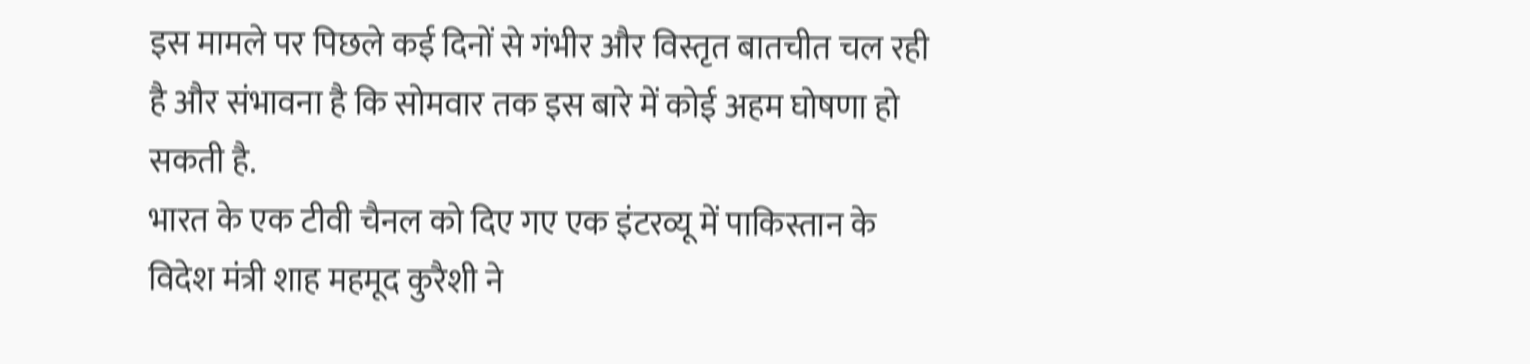इस मामले पर पिछले कई दिनों से गंभीर और विस्तृत बातचीत चल रही है और संभावना है कि सोमवार तक इस बारे में कोई अहम घोषणा हो सकती है.
भारत के एक टीवी चैनल को दिए गए एक इंटरव्यू में पाकिस्तान के विदेश मंत्री शाह महमूद कुरैशी ने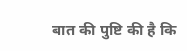बात की पुष्टि की है कि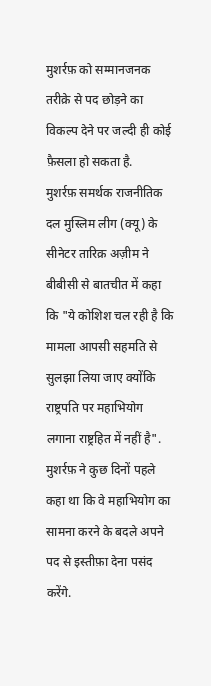मुशर्रफ़ को सम्मानजनक तरीक़े से पद छोड़ने का विकल्प देने पर जल्दी ही कोई फ़ैसला हो सकता है.
मुशर्रफ़ समर्थक राजनीतिक दल मुस्लिम लीग (क्यू) के सीनेटर तारिक़ अज़ीम ने बीबीसी से बातचीत में कहा कि "ये कोशिश चल रही है कि मामला आपसी सहमति से सुलझा लिया जाए क्योंकि राष्ट्रपति पर महाभियोग लगाना राष्ट्रहित में नहीं है".
मुशर्रफ़ ने कुछ दिनों पहले कहा था कि वे महाभियोग का सामना करने के बदले अपने पद से इस्तीफ़ा देना पसंद करेंगे.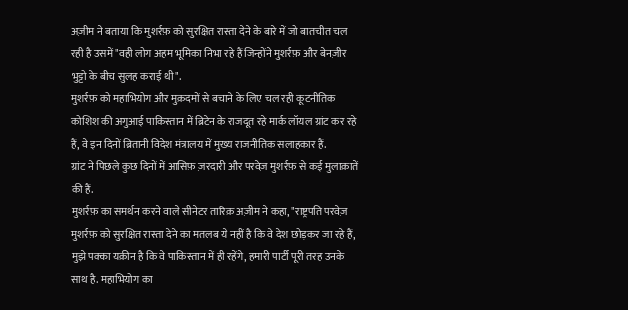अज़ीम ने बताया कि मुशर्रफ़ को सुरक्षित रास्ता देने के बारे में जो बातचीत चल रही है उसमें "वही लोग अहम भूमिका निभा रहे हैं जिन्होंने मुशर्रफ़ और बेनज़ीर भुट्टो के बीच सुलह कराई थी".
मुशर्रफ़ को महाभियोग और मुक़दमों से बचाने के लिए चल रही कूटनीतिक कोशिश की अगुआई पाकिस्तान में ब्रिटेन के राजदूत रहे मार्क लॉयल ग्रांट कर रहे हैं, वे इन दिनों ब्रितानी विदेश मंत्रालय में मुख्य राजनीतिक सलाहकार हैं.
ग्रांट ने पिछले कुछ दिनों में आसिफ़ ज़रदारी और परवेज़ मुशर्रफ़ से कई मुलाक़ातें की हैं.
मुशर्रफ़ का समर्थन करने वाले सीनेटर तारिक़ अज़ीम ने कहा, "राष्ट्रपति परवेज़ मुशर्रफ़ को सुरक्षित रास्ता देने का मतलब ये नहीं है कि वे देश छोड़कर जा रहे हैं, मुझे पक्का यक़ीन है कि वे पाकिस्तान में ही रहेंगे, हमारी पार्टी पूरी तरह उनके साथ है. महाभियोग का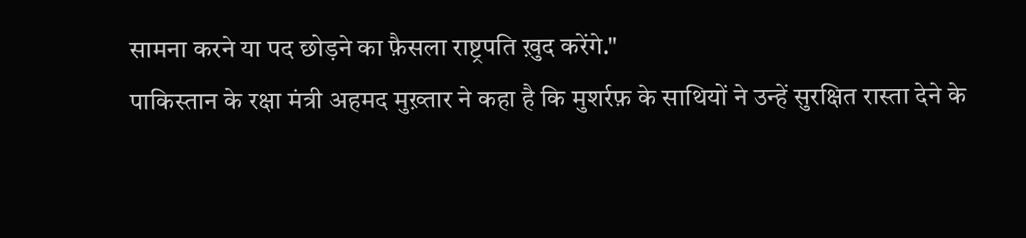सामना करने या पद छोड़ने का फ़ैसला राष्ट्रपति ख़ुद करेंगे."
पाकिस्तान के रक्षा मंत्री अहमद मुख़्तार ने कहा है कि मुशर्रफ़ के साथियों ने उन्हें सुरक्षित रास्ता देने के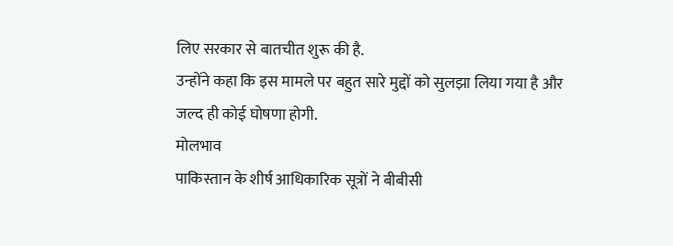लिए सरकार से बातचीत शुरू की है.
उन्होंने कहा कि इस मामले पर बहुत सारे मुद्दों को सुलझा लिया गया है और जल्द ही कोई घोषणा होगी.
मोलभाव
पाकिस्तान के शीर्ष आधिकारिक सूत्रों ने बीबीसी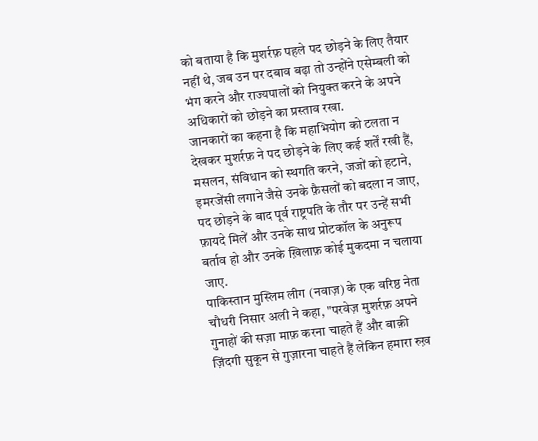को बताया है कि मुशर्रफ़ पहले पद छोड़ने के लिए तैयार नहीं थे, जब उन पर दबाव बढ़ा तो उन्होंने एसेम्बली को भंग करने और राज्यपालों को नियुक्त करने के अपने अधिकारों को छोड़ने का प्रस्ताव रखा.
जानकारों का कहना है कि महाभियोग को टलता न देखकर मुशर्रफ़ ने पद छोड़ने के लिए कई शर्तें रखी हैं, मसलन, संविधान को स्थगति करने, जजों को हटाने, इमरजेंसी लगाने जैसे उनके फ़ैसलों को बदला न जाए, पद छोड़ने के बाद पूर्व राष्ट्रपति के तौर पर उन्हें सभी फ़ायदे मिलें और उनके साथ प्रोटकॉल के अनुरूप बर्ताव हो और उनके ख़िलाफ़ कोई मुकदमा न चलाया जाए.
पाकिस्तान मुस्लिम लीग (नवाज़) के एक वरिष्ठ नेता चौधरी निसार अली ने कहा, "परवेज़ मुशर्रफ़ अपने गुनाहों की सज़ा माफ़ करना चाहते हैं और बाक़ी ज़िंदगी सुकून से गुज़ारना चाहते हैं लेकिन हमारा रुख़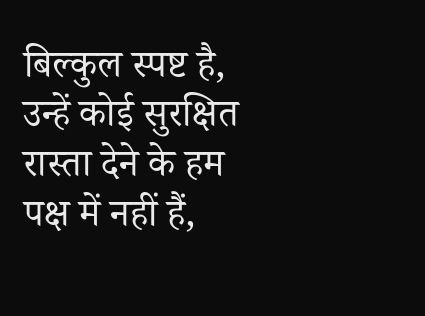बिल्कुल स्पष्ट है, उन्हें कोई सुरक्षित रास्ता देने के हम पक्ष में नहीं हैं,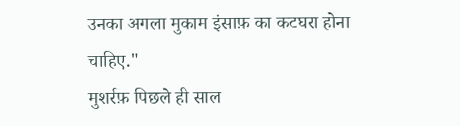उनका अगला मुकाम इंसाफ़ का कटघरा होना चाहिए."
मुशर्रफ़ पिछले ही साल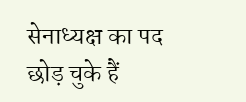सेनाध्यक्ष का पद छोड़ चुके हैं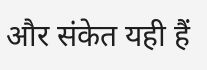और संकेत यही हैं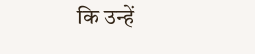कि उन्हें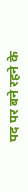पद पर बने रहने के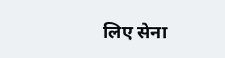लिए सेना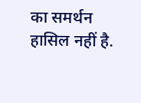का समर्थन हासिल नहीं है.